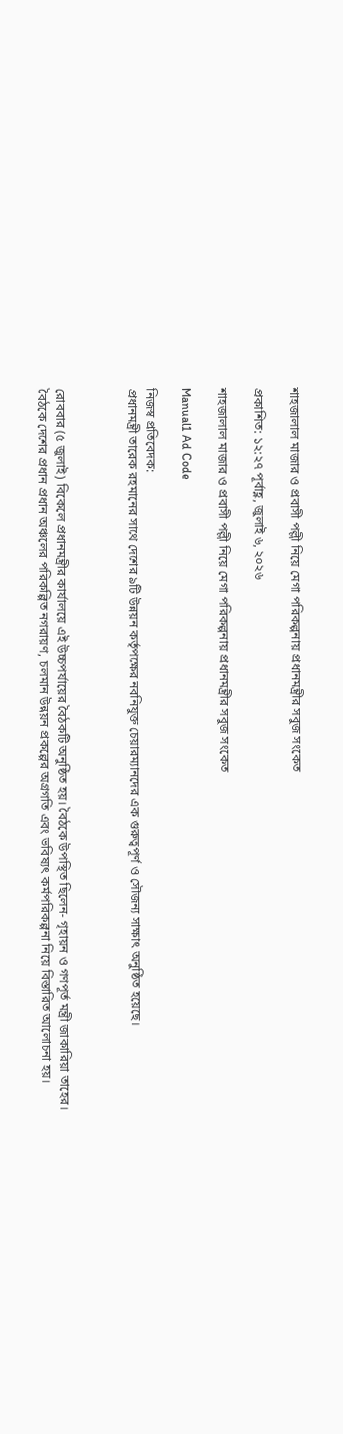শাহজালাল মাজার ও প্রবাসী পল্লী নিয়ে মেগা পরিকল্পনায় প্রধানমন্ত্রীর সবুজ সংকেত

প্রকাশিত: ১২:২৭ পূর্বাহ্ণ, জুলাই ৬, ২০২৬

শাহজালাল মাজার ও প্রবাসী পল্লী নিয়ে মেগা পরিকল্পনায় প্রধানমন্ত্রীর সবুজ সংকেত

Manual1 Ad Code

নিজস্ব প্রতিবেদক:
প্রধানমন্ত্রী তারেক রহমানের সাথে দেশের ৯টি উন্নয়ন কর্তৃপক্ষের নবনিযুক্ত চেয়ারম্যানদের এক গুরুত্বপূর্ণ ও সৌজন্য সাক্ষাৎ অনুষ্ঠিত হয়েছে।



রোববার (৫ জুলাই) বিকেলে প্রধানমন্ত্রীর কার্যালয়ে এই উচ্চপর্যায়ের বৈঠকটি অনুষ্ঠিত হয়। বৈঠকে উপস্থিত ছিলেন- গৃহায়ন ও গণপূর্ত মন্ত্রী জাকারিয়া তাহের। বৈঠকে দেশের প্রধান প্রধান অঞ্চলের পরিকল্পিত নগরায়ণ, চলমান উন্নয়ন প্রকল্পের অগ্রগতি এবং ভবিষ্যৎ কর্মপরিকল্পনা নিয়ে বিস্তারিত আলোচনা হয়।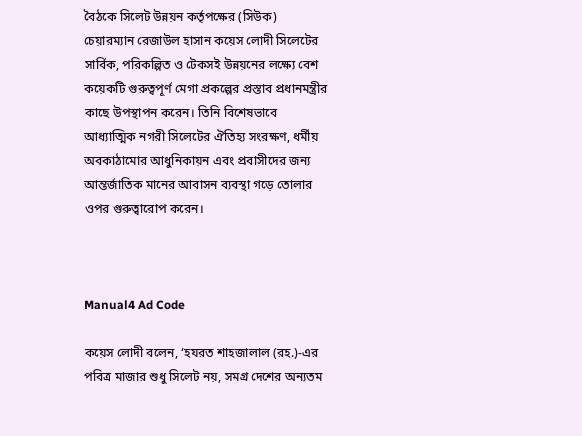বৈঠকে সিলেট উন্নয়ন কর্তৃপক্ষের (সিউক) চেয়ারম্যান রেজাউল হাসান কয়েস লোদী সিলেটের সার্বিক, পরিকল্পিত ও টেকসই উন্নয়নের লক্ষ্যে বেশ কয়েকটি গুরুত্বপূর্ণ মেগা প্রকল্পের প্রস্তাব প্রধানমন্ত্রীর কাছে উপস্থাপন করেন। তিনি বিশেষভাবে আধ্যাত্মিক নগরী সিলেটের ঐতিহ্য সংরক্ষণ, ধর্মীয় অবকাঠামোর আধুনিকায়ন এবং প্রবাসীদের জন্য আন্তর্জাতিক মানের আবাসন ব্যবস্থা গড়ে তোলার ওপর গুরুত্বারোপ করেন।



Manual4 Ad Code

কয়েস লোদী বলেন, ‘হযরত শাহজালাল (রহ.)-এর পবিত্র মাজার শুধু সিলেট নয়, সমগ্র দেশের অন্যতম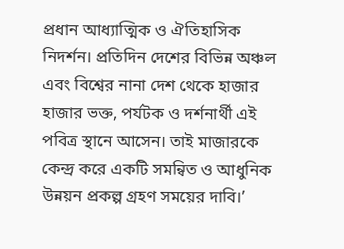প্রধান আধ্যাত্মিক ও ঐতিহাসিক নিদর্শন। প্রতিদিন দেশের বিভিন্ন অঞ্চল এবং বিশ্বের নানা দেশ থেকে হাজার হাজার ভক্ত, পর্যটক ও দর্শনার্থী এই পবিত্র স্থানে আসেন। তাই মাজারকে কেন্দ্র করে একটি সমন্বিত ও আধুনিক উন্নয়ন প্রকল্প গ্রহণ সময়ের দাবি।’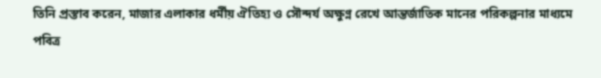তিনি প্রস্তাব করেন, মাজার এলাকার ধর্মীয় ঐতিহ্য ও সৌন্দর্য অক্ষুণ্ন রেখে আন্তর্জাতিক মানের পরিকল্পনার মাধ্যমে পবিত্র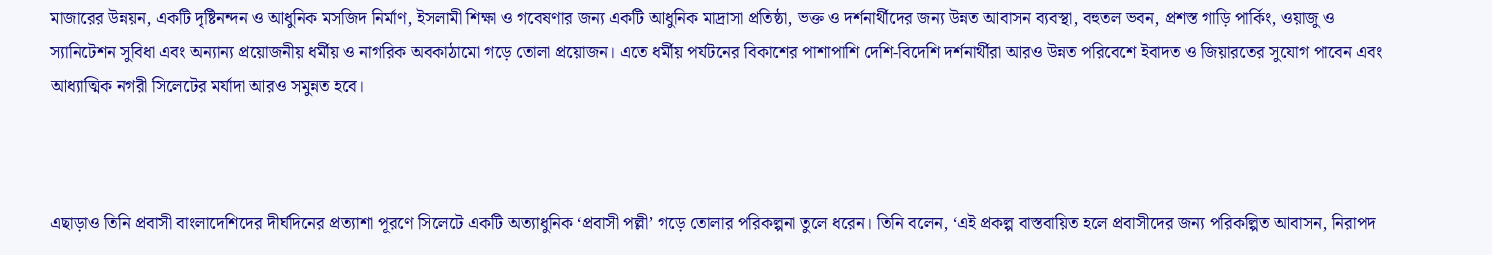মাজারের উন্নয়ন, একটি দৃষ্টিনন্দন ও আধুনিক মসজিদ নির্মাণ, ইসলামী শিক্ষা ও গবেষণার জন্য একটি আধুনিক মাদ্রাসা প্রতিষ্ঠা, ভক্ত ও দর্শনার্থীদের জন্য উন্নত আবাসন ব্যবস্থা, বহুতল ভবন, প্রশস্ত গাড়ি পার্কিং, ওয়াজু ও স্যানিটেশন সুবিধা এবং অন্যান্য প্রয়োজনীয় ধর্মীয় ও নাগরিক অবকাঠামো গড়ে তোলা প্রয়োজন। এতে ধর্মীয় পর্যটনের বিকাশের পাশাপাশি দেশি-বিদেশি দর্শনার্থীরা আরও উন্নত পরিবেশে ইবাদত ও জিয়ারতের সুযোগ পাবেন এবং আধ্যাত্মিক নগরী সিলেটের মর্যাদা আরও সমুন্নত হবে।



এছাড়াও তিনি প্রবাসী বাংলাদেশিদের দীর্ঘদিনের প্রত্যাশা পূরণে সিলেটে একটি অত্যাধুনিক ‘প্রবাসী পল্লী’ গড়ে তোলার পরিকল্পনা তুলে ধরেন। তিনি বলেন, ‘এই প্রকল্প বাস্তবায়িত হলে প্রবাসীদের জন্য পরিকল্পিত আবাসন, নিরাপদ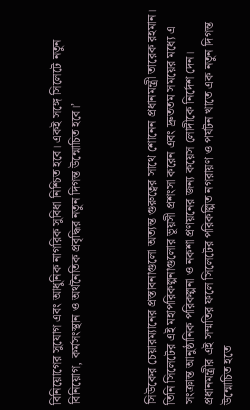বিনিয়োগের সুযোগ এবং আধুনিক নাগরিক সুবিধা নিশ্চিত হবে। একই সঙ্গে সিলেটে নতুন বিনিয়োগ, কর্মসংস্থান ও অর্থনৈতিক প্রবৃদ্ধির নতুন দিগন্ত উন্মোচিত হবে।’



সিউকের চেয়ারম্যানের প্রস্তাবনাগুলো অত্যন্ত গুরুত্বের সাথে শোনেন প্রধানমন্ত্রী তারেক রহমান। তিনি সিলেটের এই মহাপরিকল্পনাগুলোর ভূয়সী প্রশংসা করেন এবং দ্রুততম সময়ের মধ্যে এ সংক্রান্ত আনুষ্ঠানিক পরিকল্পনা ও নকশা প্রণয়নের জন্য কয়েস লোদীকে নির্দেশ দেন। প্রধানমন্ত্রীর এই সম্মতির ফলে সিলেটের পরিকল্পিত নগরায়ণ ও পর্যটন খাতে এক নতুন দিগন্ত উন্মোচিত হতে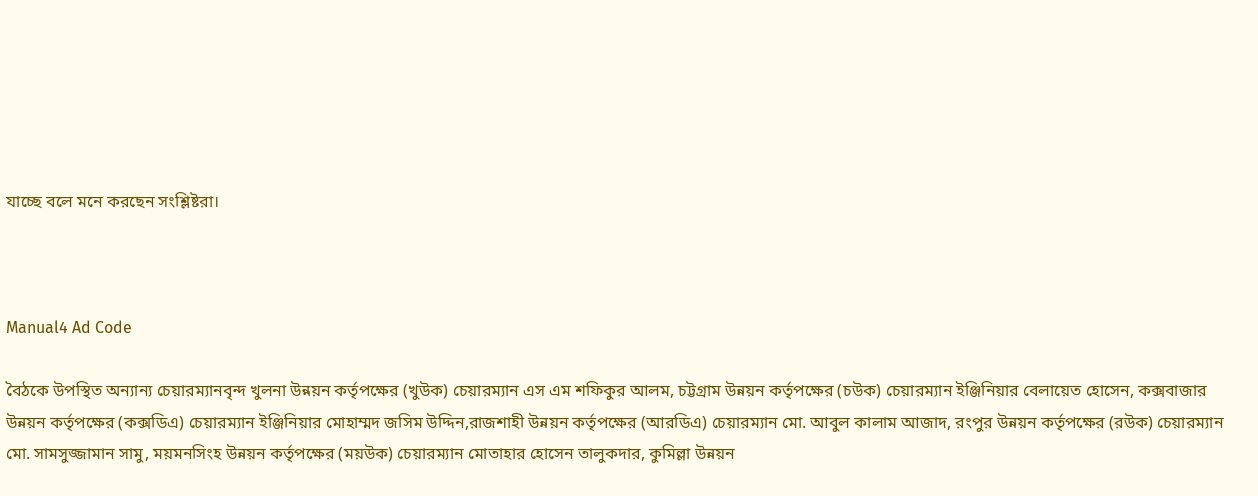যাচ্ছে বলে মনে করছেন সংশ্লিষ্টরা।



Manual4 Ad Code

বৈঠকে উপস্থিত অন্যান্য চেয়ারম্যানবৃন্দ খুলনা উন্নয়ন কর্তৃপক্ষের (খুউক) চেয়ারম্যান এস এম শফিকুর আলম, চট্টগ্রাম উন্নয়ন কর্তৃপক্ষের (চউক) চেয়ারম্যান ইঞ্জিনিয়ার বেলায়েত হোসেন, কক্সবাজার উন্নয়ন কর্তৃপক্ষের (কক্সডিএ) চেয়ারম্যান ইঞ্জিনিয়ার মোহাম্মদ জসিম উদ্দিন,রাজশাহী উন্নয়ন কর্তৃপক্ষের (আরডিএ) চেয়ারম্যান মো. আবুল কালাম আজাদ, রংপুর উন্নয়ন কর্তৃপক্ষের (রউক) চেয়ারম্যান মো. সামসুজ্জামান সামু, ময়মনসিংহ উন্নয়ন কর্তৃপক্ষের (ময়উক) চেয়ারম্যান মোতাহার হোসেন তালুকদার, কুমিল্লা উন্নয়ন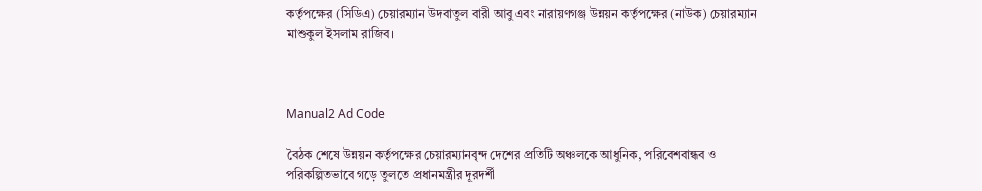কর্তৃপক্ষের (সিডিএ) চেয়ারম্যান উদবাতুল বারী আবু এবং নারায়ণগঞ্জ উন্নয়ন কর্তৃপক্ষের (নাউক) চেয়ারম্যান মাশুকুল ইসলাম রাজিব।



Manual2 Ad Code

বৈঠক শেষে উন্নয়ন কর্তৃপক্ষের চেয়ারম্যানবৃন্দ দেশের প্রতিটি অঞ্চলকে আধুনিক, পরিবেশবান্ধব ও পরিকল্পিতভাবে গড়ে তুলতে প্রধানমন্ত্রীর দূরদর্শী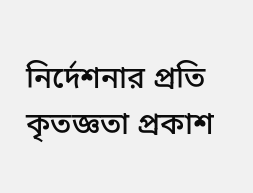নির্দেশনার প্রতি কৃতজ্ঞতা প্রকাশ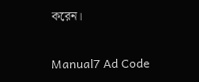করেন।

Manual7 Ad Code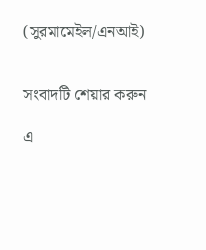(সুরমামেইল/এনআই)


সংবাদটি শেয়ার করুন

এ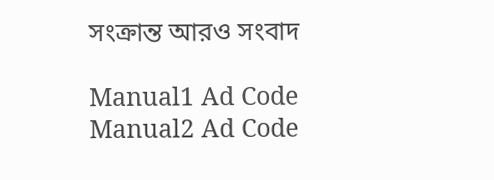সংক্রান্ত আরও সংবাদ

Manual1 Ad Code
Manual2 Ad Code